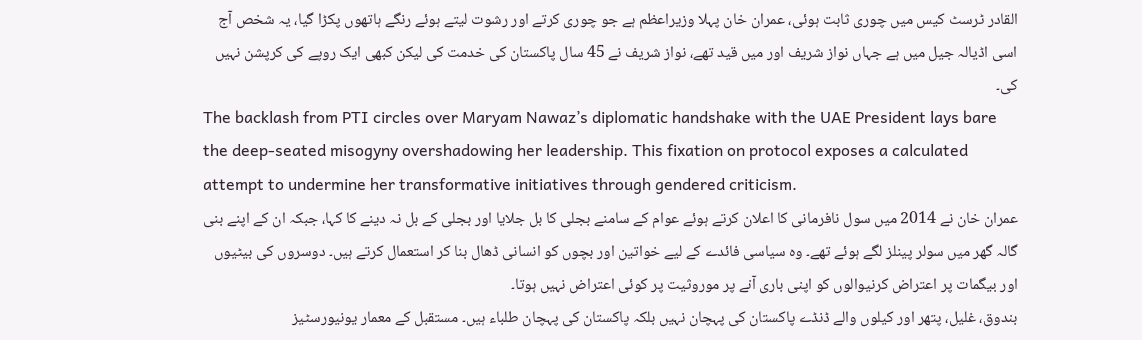القادر ٹرسٹ کیس میں چوری ثابت ہوئی، عمران خان پہلا وزیراعظم ہے جو چوری کرتے اور رشوت لیتے ہوئے رنگے ہاتھوں پکڑا گیا، یہ شخص آج اسی اڈیالہ جیل میں ہے جہاں نواز شریف اور میں قید تھے، نواز شریف نے 45 سال پاکستان کی خدمت کی لیکن کبھی ایک روپے کی کرپشن نہیں کی۔
The backlash from PTI circles over Maryam Nawaz’s diplomatic handshake with the UAE President lays bare the deep-seated misogyny overshadowing her leadership. This fixation on protocol exposes a calculated attempt to undermine her transformative initiatives through gendered criticism.
عمران خان نے 2014 میں سول نافرمانی کا اعلان کرتے ہوئے عوام کے سامنے بجلی کا بل جلایا اور بجلی کے بل نہ دینے کا کہا، جبکہ ان کے اپنے بنی گالہ گھر میں سولر پینلز لگے ہوئے تھے۔ وہ سیاسی فائدے کے لیے خواتین اور بچوں کو انسانی ڈھال بنا کر استعمال کرتے ہیں۔ دوسروں کی بیٹیوں اور بیگمات پر اعتراض کرنیوالوں کو اپنی باری آنے پر موروثیت پر کوئی اعتراض نہیں ہوتا۔
بندوق، غلیل، پتھر اور کیلوں والے ڈنڈے پاکستان کی پہچان نہیں بلکہ پاکستان کی پہچان طلباء ہیں۔ مستقبل کے معمار یونیورسٹیز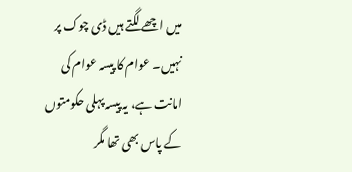میں اچھے لگتے ہیں ڈی چوک پر نہیں۔ عوام کا پیسہ عوام کی امانت ہے، یہ پیسہ پہلی حکومتوں کے پاس بھی تھا مگر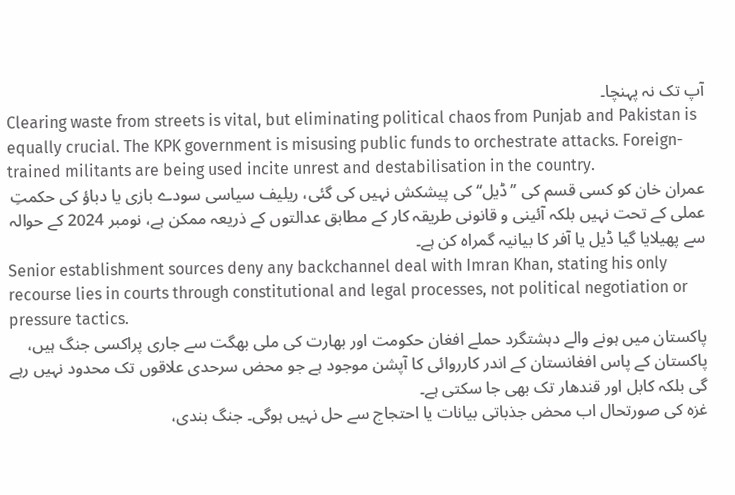آپ تک نہ پہنچا۔
Clearing waste from streets is vital, but eliminating political chaos from Punjab and Pakistan is equally crucial. The KPK government is misusing public funds to orchestrate attacks. Foreign-trained militants are being used incite unrest and destabilisation in the country.
عمران خان کو کسی قسم کی ’’ڈیل‘‘ کی پیشکش نہیں کی گئی، ریلیف سیاسی سودے بازی یا دباؤ کی حکمتِ عملی کے تحت نہیں بلکہ آئینی و قانونی طریقہ کار کے مطابق عدالتوں کے ذریعہ ممکن ہے، نومبر 2024 کے حوالہ سے پھیلایا گیا ڈیل یا آفر کا بیانیہ گمراہ کن ہے۔
Senior establishment sources deny any backchannel deal with Imran Khan, stating his only recourse lies in courts through constitutional and legal processes, not political negotiation or pressure tactics.
پاکستان میں ہونے والے دہشتگرد حملے افغان حکومت اور بھارت کی ملی بھگت سے جاری پراکسی جنگ ہیں، پاکستان کے پاس افغانستان کے اندر کارروائی کا آپشن موجود ہے جو محض سرحدی علاقوں تک محدود نہیں رہے گی بلکہ کابل اور قندھار تک بھی جا سکتی ہے۔
غزہ کی صورتحال اب محض جذباتی بیانات یا احتجاج سے حل نہیں ہوگی۔ جنگ بندی،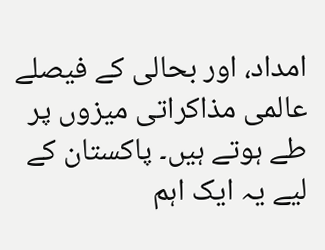امداد، اور بحالی کے فیصلے عالمی مذاکراتی میزوں پر طے ہوتے ہیں۔ پاکستان کے لیے یہ ایک اہم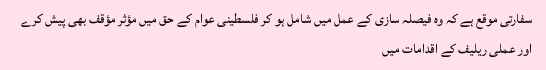سفارتی موقع ہے کہ وہ فیصلہ سازی کے عمل میں شامل ہو کر فلسطینی عوام کے حق میں مؤثر مؤقف بھی پیش کرے اور عملی ریلیف کے اقدامات میں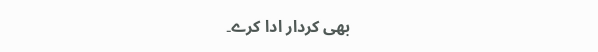بھی کردار ادا کرے۔